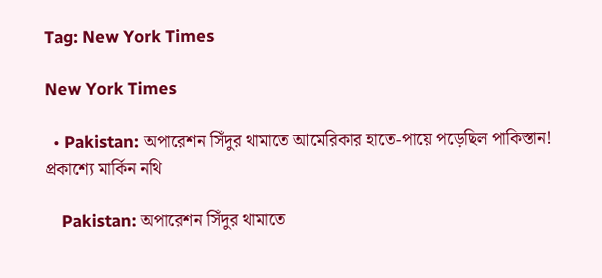Tag: New York Times

New York Times

  • Pakistan: অপারেশন সিঁদুর থামাতে আমেরিকার হাতে-পায়ে পড়েছিল পাকিস্তান! প্রকাশ্যে মার্কিন নথি

    Pakistan: অপারেশন সিঁদুর থামাতে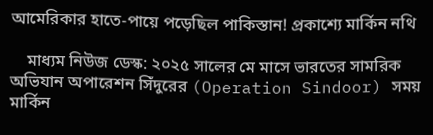আমেরিকার হাতে-পায়ে পড়েছিল পাকিস্তান! প্রকাশ্যে মার্কিন নথি

    মাধ্যম নিউজ ডেস্ক: ২০২৫ সালের মে মাসে ভারতের সামরিক অভিযান অপারেশন সিঁদুরের (Operation Sindoor) সময় মার্কিন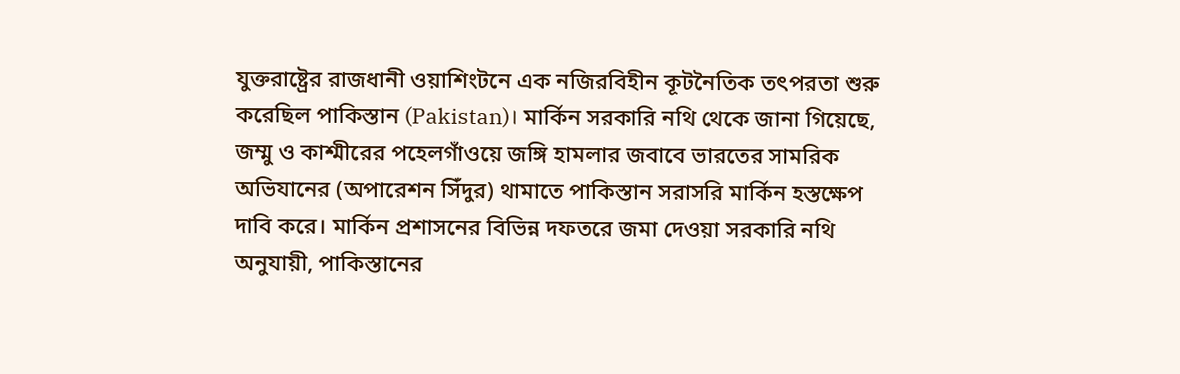যুক্তরাষ্ট্রের রাজধানী ওয়াশিংটনে এক নজিরবিহীন কূটনৈতিক তৎপরতা শুরু করেছিল পাকিস্তান (Pakistan)। মার্কিন সরকারি নথি থেকে জানা গিয়েছে, জম্মু ও কাশ্মীরের পহেলগাঁওয়ে জঙ্গি হামলার জবাবে ভারতের সামরিক অভিযানের (অপারেশন সিঁদুর) থামাতে পাকিস্তান সরাসরি মার্কিন হস্তক্ষেপ দাবি করে। মার্কিন প্রশাসনের বিভিন্ন দফতরে জমা দেওয়া সরকারি নথি অনুযায়ী, পাকিস্তানের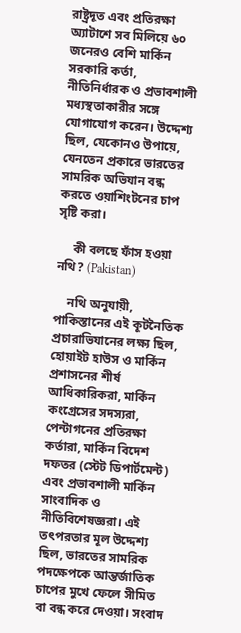রাষ্ট্রদূত এবং প্রতিরক্ষা অ্যাটাশে সব মিলিয়ে ৬০ জনেরও বেশি মার্কিন সরকারি কর্তা, নীতিনির্ধারক ও প্রভাবশালী মধ্যস্থতাকারীর সঙ্গে যোগাযোগ করেন। উদ্দেশ্য ছিল, যেকোনও উপায়ে, যেনতেন প্রকারে ভারতের সামরিক অভিযান বন্ধ করতে ওয়াশিংটনের চাপ সৃষ্টি করা।

     কী বলছে ফাঁস হওয়া নথি? (Pakistan)

    নথি অনুযায়ী, পাকিস্তানের এই কূটনৈতিক প্রচারাভিযানের লক্ষ্য ছিল, হোয়াইট হাউস ও মার্কিন প্রশাসনের শীর্ষ আধিকারিকরা, মার্কিন কংগ্রেসের সদস্যরা, পেন্টাগনের প্রতিরক্ষা কর্তারা, মার্কিন বিদেশ দফতর (স্টেট ডিপার্টমেন্ট) এবং প্রভাবশালী মার্কিন সাংবাদিক ও নীতিবিশেষজ্ঞরা। এই তৎপরতার মূল উদ্দেশ্য ছিল, ভারতের সামরিক পদক্ষেপকে আন্তর্জাতিক চাপের মুখে ফেলে সীমিত বা বন্ধ করে দেওয়া। সংবাদ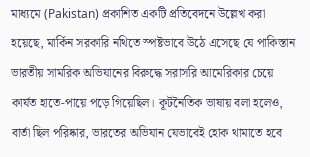মাধ্যমে (Pakistan) প্রকাশিত একটি প্রতিবেদনে উল্লেখ করা হয়েছে, মার্কিন সরকারি নথিতে স্পষ্টভাবে উঠে এসেছে যে পাকিস্তান ভারতীয় সামরিক অভিযানের বিরুদ্ধে সরাসরি আমেরিকার চেয়ে কার্যত হাতে-পায়ে পড়ে গিয়েছিল। কূটনৈতিক ভাষায় বলা হলেও, বার্তা ছিল পরিষ্কার, ভারতের অভিযান যেভাবেই হোক থামাতে হবে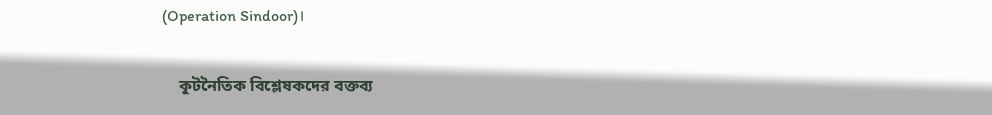(Operation Sindoor)।

    কূটনৈতিক বিশ্লেষকদের বক্তব্য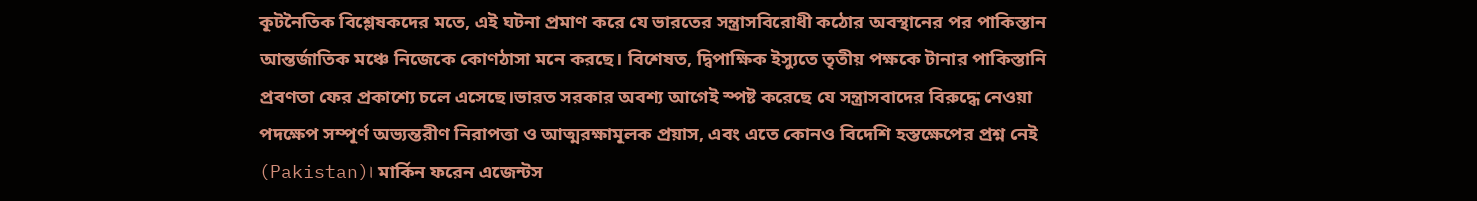কূটনৈতিক বিশ্লেষকদের মতে, এই ঘটনা প্রমাণ করে যে ভারতের সন্ত্রাসবিরোধী কঠোর অবস্থানের পর পাকিস্তান আন্তর্জাতিক মঞ্চে নিজেকে কোণঠাসা মনে করছে। বিশেষত, দ্বিপাক্ষিক ইস্যুতে তৃতীয় পক্ষকে টানার পাকিস্তানি প্রবণতা ফের প্রকাশ্যে চলে এসেছে।ভারত সরকার অবশ্য আগেই স্পষ্ট করেছে যে সন্ত্রাসবাদের বিরুদ্ধে নেওয়া পদক্ষেপ সম্পূর্ণ অভ্যন্তরীণ নিরাপত্তা ও আত্মরক্ষামূলক প্রয়াস, এবং এতে কোনও বিদেশি হস্তক্ষেপের প্রশ্ন নেই (Pakistan)। মার্কিন ফরেন এজেন্টস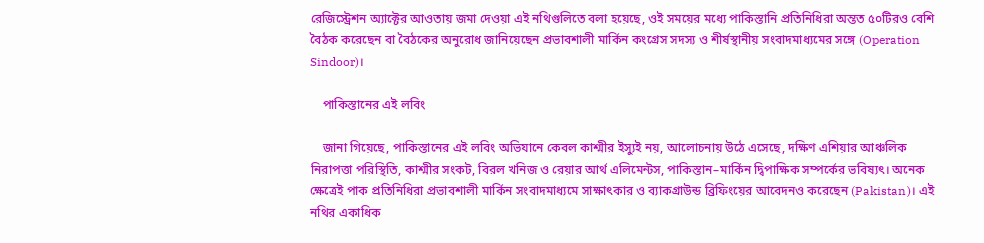রেজিস্ট্রেশন অ্যাক্টের আওতায় জমা দেওয়া এই নথিগুলিতে বলা হয়েছে, ওই সময়ের মধ্যে পাকিস্তানি প্রতিনিধিরা অন্তত ৫০টিরও বেশি বৈঠক করেছেন বা বৈঠকের অনুরোধ জানিয়েছেন প্রভাবশালী মার্কিন কংগ্রেস সদস্য ও শীর্ষস্থানীয় সংবাদমাধ্যমের সঙ্গে (Operation Sindoor)।

    পাকিস্তানের এই লবিং

    জানা গিয়েছে, পাকিস্তানের এই লবিং অভিযানে কেবল কাশ্মীর ইস্যুই নয়, আলোচনায় উঠে এসেছে, দক্ষিণ এশিয়ার আঞ্চলিক নিরাপত্তা পরিস্থিতি, কাশ্মীর সংকট, বিরল খনিজ ও রেয়ার আর্থ এলিমেন্টস, পাকিস্তান–মার্কিন দ্বিপাক্ষিক সম্পর্কের ভবিষ্যৎ। অনেক ক্ষেত্রেই পাক প্রতিনিধিরা প্রভাবশালী মার্কিন সংবাদমাধ্যমে সাক্ষাৎকার ও ব্যাকগ্রাউন্ড ব্রিফিংয়ের আবেদনও করেছেন (Pakistan)। এই নথির একাধিক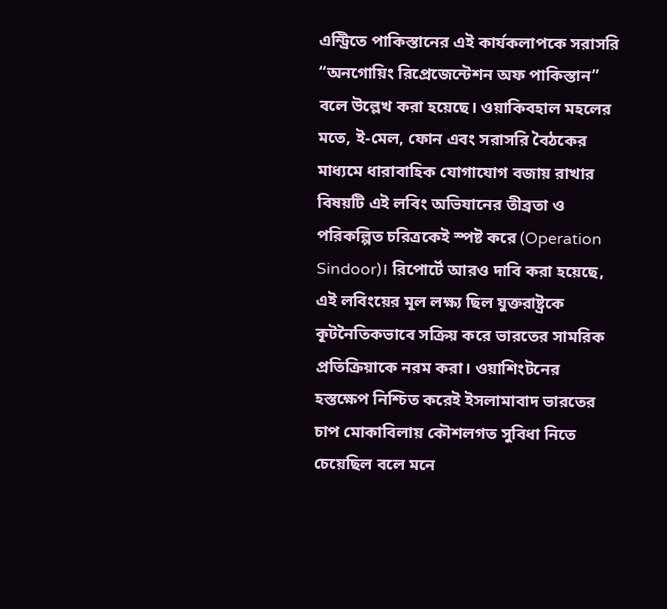এন্ট্রিতে পাকিস্তানের এই কার্যকলাপকে সরাসরি “অনগোয়িং রিপ্রেজেন্টেশন অফ পাকিস্তান” বলে উল্লেখ করা হয়েছে। ওয়াকিবহাল মহলের মতে, ই-মেল, ফোন এবং সরাসরি বৈঠকের মাধ্যমে ধারাবাহিক যোগাযোগ বজায় রাখার বিষয়টি এই লবিং অভিযানের তীব্রতা ও পরিকল্পিত চরিত্রকেই স্পষ্ট করে (Operation Sindoor)। রিপোর্টে আরও দাবি করা হয়েছে, এই লবিংয়ের মূল লক্ষ্য ছিল যুক্তরাষ্ট্রকে কূটনৈতিকভাবে সক্রিয় করে ভারতের সামরিক প্রতিক্রিয়াকে নরম করা। ওয়াশিংটনের হস্তক্ষেপ নিশ্চিত করেই ইসলামাবাদ ভারতের চাপ মোকাবিলায় কৌশলগত সুবিধা নিতে চেয়েছিল বলে মনে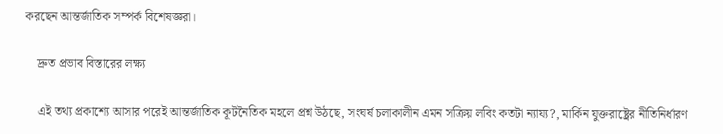করছেন আন্তর্জাতিক সম্পর্ক বিশেষজ্ঞরা।

    দ্রুত প্রভাব বিস্তারের লক্ষ্য

    এই তথ্য প্রকাশ্যে আসার পরেই আন্তর্জাতিক কূটনৈতিক মহলে প্রশ্ন উঠছে, সংঘর্ষ চলাকালীন এমন সক্রিয় লবিং কতটা ন্যায্য?, মার্কিন যুক্তরাষ্ট্রের নীতিনির্ধারণ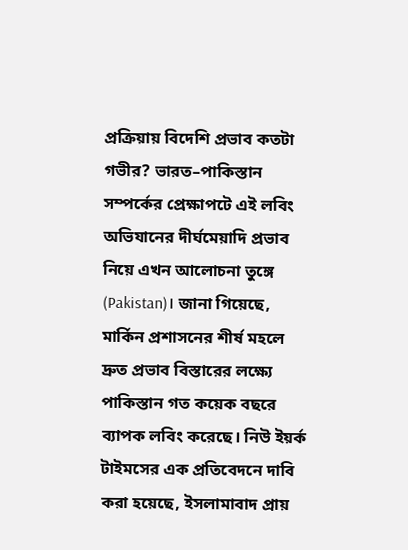প্রক্রিয়ায় বিদেশি প্রভাব কতটা গভীর? ভারত–পাকিস্তান সম্পর্কের প্রেক্ষাপটে এই লবিং অভিযানের দীর্ঘমেয়াদি প্রভাব নিয়ে এখন আলোচনা তুঙ্গে (Pakistan)। জানা গিয়েছে, মার্কিন প্রশাসনের শীর্ষ মহলে দ্রুত প্রভাব বিস্তারের লক্ষ্যে পাকিস্তান গত কয়েক বছরে ব্যাপক লবিং করেছে। নিউ ইয়র্ক টাইমসের এক প্রতিবেদনে দাবি করা হয়েছে, ইসলামাবাদ প্রায়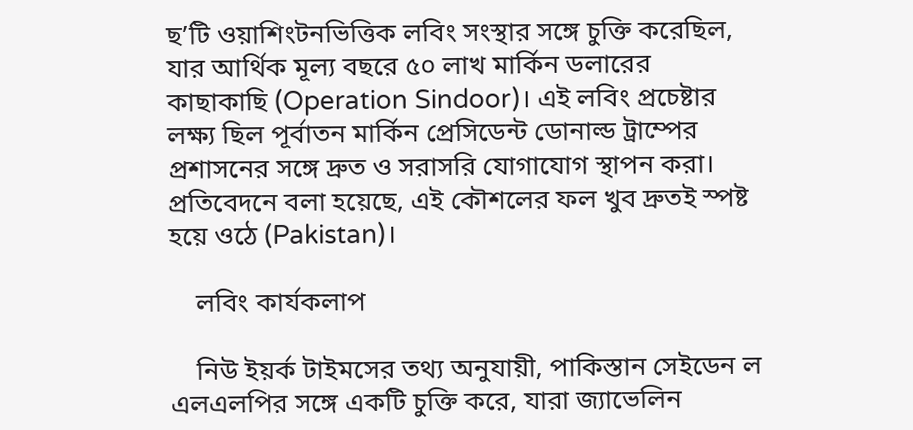ছ’টি ওয়াশিংটনভিত্তিক লবিং সংস্থার সঙ্গে চুক্তি করেছিল, যার আর্থিক মূল্য বছরে ৫০ লাখ মার্কিন ডলারের কাছাকাছি (Operation Sindoor)। এই লবিং প্রচেষ্টার লক্ষ্য ছিল পূর্বাতন মার্কিন প্রেসিডেন্ট ডোনাল্ড ট্রাম্পের প্রশাসনের সঙ্গে দ্রুত ও সরাসরি যোগাযোগ স্থাপন করা। প্রতিবেদনে বলা হয়েছে, এই কৌশলের ফল খুব দ্রুতই স্পষ্ট হয়ে ওঠে (Pakistan)।

    লবিং কার্যকলাপ

    নিউ ইয়র্ক টাইমসের তথ্য অনুযায়ী, পাকিস্তান সেইডেন ল এলএলপির সঙ্গে একটি চুক্তি করে, যারা জ্যাভেলিন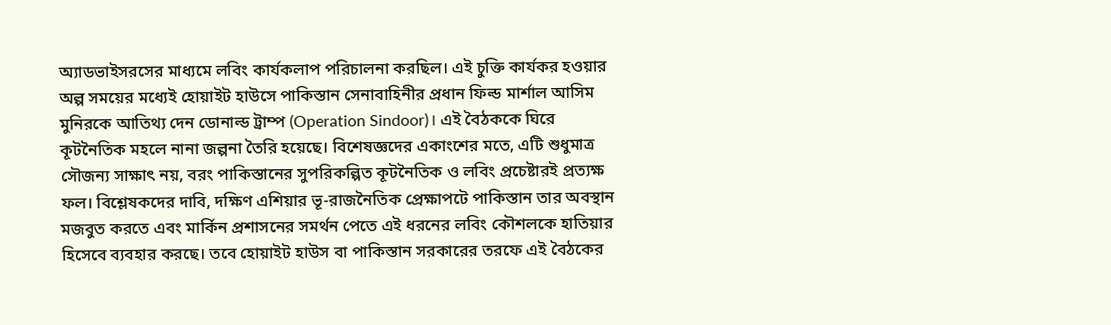অ্যাডভাইসরসের মাধ্যমে লবিং কার্যকলাপ পরিচালনা করছিল। এই চুক্তি কার্যকর হওয়ার অল্প সময়ের মধ্যেই হোয়াইট হাউসে পাকিস্তান সেনাবাহিনীর প্রধান ফিল্ড মার্শাল আসিম মুনিরকে আতিথ্য দেন ডোনাল্ড ট্রাম্প (Operation Sindoor)। এই বৈঠককে ঘিরে কূটনৈতিক মহলে নানা জল্পনা তৈরি হয়েছে। বিশেষজ্ঞদের একাংশের মতে, এটি শুধুমাত্র সৌজন্য সাক্ষাৎ নয়, বরং পাকিস্তানের সুপরিকল্পিত কূটনৈতিক ও লবিং প্রচেষ্টারই প্রত্যক্ষ ফল। বিশ্লেষকদের দাবি, দক্ষিণ এশিয়ার ভূ-রাজনৈতিক প্রেক্ষাপটে পাকিস্তান তার অবস্থান মজবুত করতে এবং মার্কিন প্রশাসনের সমর্থন পেতে এই ধরনের লবিং কৌশলকে হাতিয়ার হিসেবে ব্যবহার করছে। তবে হোয়াইট হাউস বা পাকিস্তান সরকারের তরফে এই বৈঠকের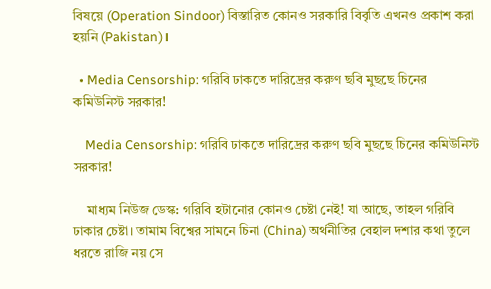বিষয়ে (Operation Sindoor) বিস্তারিত কোনও সরকারি বিবৃতি এখনও প্রকাশ করা হয়নি (Pakistan)।

  • Media Censorship: গরিবি ঢাকতে দারিদ্রের করুণ ছবি মুছছে চিনের কমিউনিস্ট সরকার!

    Media Censorship: গরিবি ঢাকতে দারিদ্রের করুণ ছবি মুছছে চিনের কমিউনিস্ট সরকার!

    মাধ্যম নিউজ ডেস্ক: গরিবি হটানোর কোনও চেষ্টা নেই! যা আছে, তাহল গরিবি ঢাকার চেষ্টা। তামাম বিশ্বের সামনে চিনা (China) অর্থনীতির বেহাল দশার কথা তুলে ধরতে রাজি নয় সে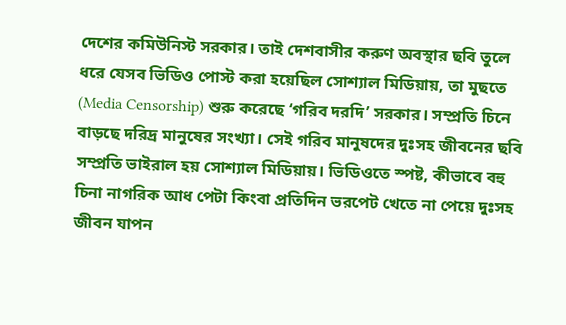দেশের কমিউনিস্ট সরকার। তাই দেশবাসীর করুণ অবস্থার ছবি তুলে ধরে যেসব ভিডিও পোস্ট করা হয়েছিল সোশ্যাল মিডিয়ায়, তা মুছতে (Media Censorship) শুরু করেছে ‘গরিব দরদি’ সরকার। সম্প্রতি চিনে বাড়ছে দরিদ্র মানুষের সংখ্যা। সেই গরিব মানুষদের দুঃসহ জীবনের ছবি সম্প্রতি ভাইরাল হয় সোশ্যাল মিডিয়ায়। ভিডিওতে স্পষ্ট, কীভাবে বহু চিনা নাগরিক আধ পেটা কিংবা প্রতিদিন ভরপেট খেতে না পেয়ে দুঃসহ জীবন যাপন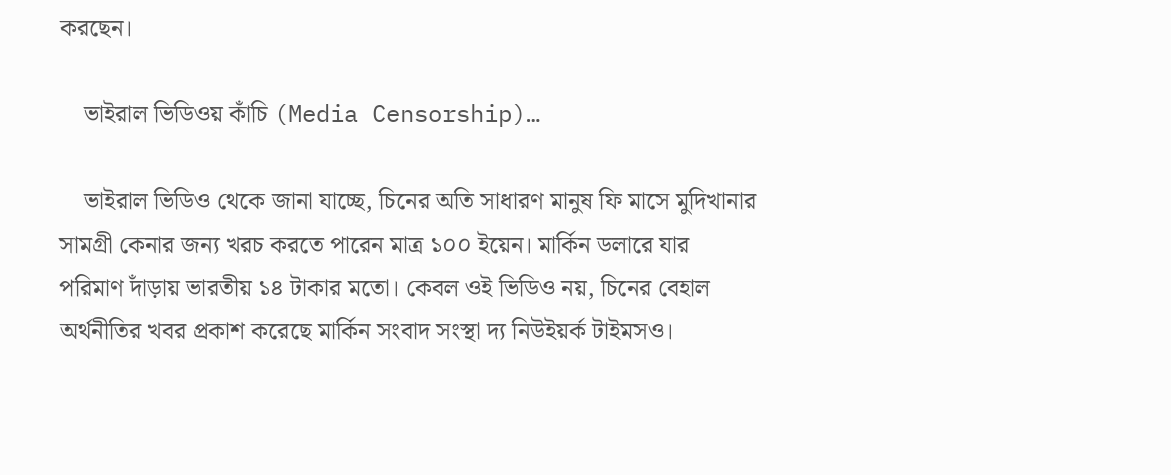করছেন।

    ভাইরাল ভিডিওয় কাঁচি (Media Censorship)…

    ভাইরাল ভিডিও থেকে জানা যাচ্ছে, চিনের অতি সাধারণ মানুষ ফি মাসে মুদিখানার সামগ্রী কেনার জন্য খরচ করতে পারেন মাত্র ১০০ ইয়েন। মার্কিন ডলারে যার পরিমাণ দাঁড়ায় ভারতীয় ১৪ টাকার মতো। কেবল ওই ভিডিও নয়, চিনের বেহাল অর্থনীতির খবর প্রকাশ করেছে মার্কিন সংবাদ সংস্থা দ্য নিউইয়র্ক টাইমসও।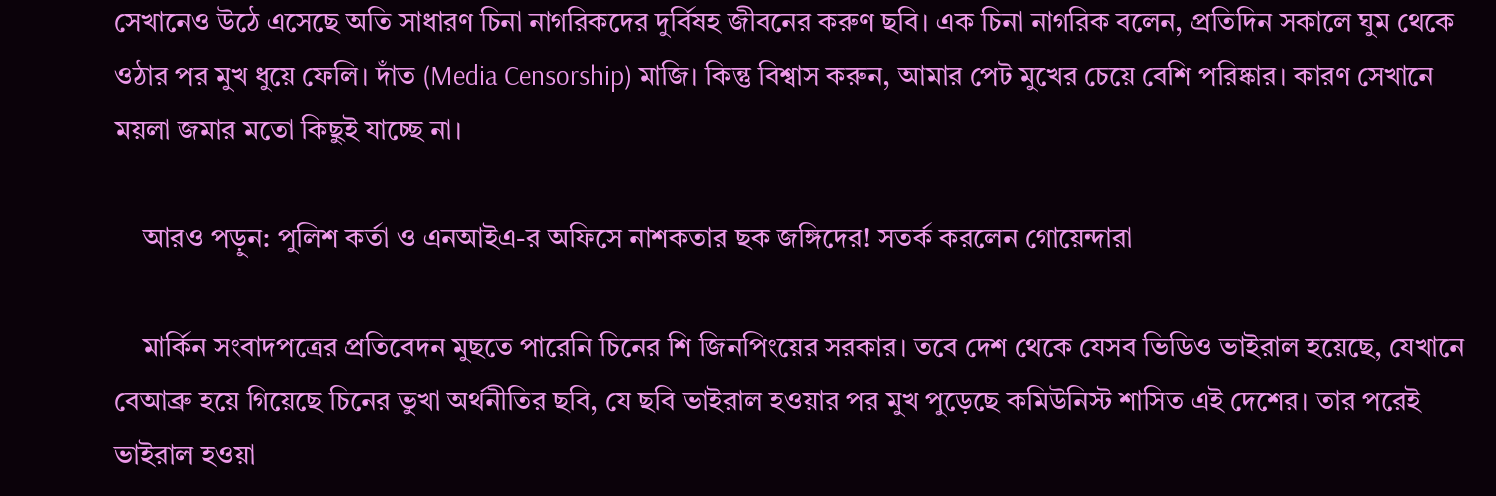সেখানেও উঠে এসেছে অতি সাধারণ চিনা নাগরিকদের দুর্বিষহ জীবনের করুণ ছবি। এক চিনা নাগরিক বলেন, প্রতিদিন সকালে ঘুম থেকে ওঠার পর মুখ ধুয়ে ফেলি। দাঁত (Media Censorship) মাজি। কিন্তু বিশ্বাস করুন, আমার পেট মুখের চেয়ে বেশি পরিষ্কার। কারণ সেখানে ময়লা জমার মতো কিছুই যাচ্ছে না।

    আরও পড়ুন: পুলিশ কর্তা ও এনআইএ-র অফিসে নাশকতার ছক জঙ্গিদের! সতর্ক করলেন গোয়েন্দারা

    মার্কিন সংবাদপত্রের প্রতিবেদন মুছতে পারেনি চিনের শি জিনপিংয়ের সরকার। তবে দেশ থেকে যেসব ভিডিও ভাইরাল হয়েছে, যেখানে বেআব্রু হয়ে গিয়েছে চিনের ভুখা অর্থনীতির ছবি, যে ছবি ভাইরাল হওয়ার পর মুখ পুড়েছে কমিউনিস্ট শাসিত এই দেশের। তার পরেই ভাইরাল হওয়া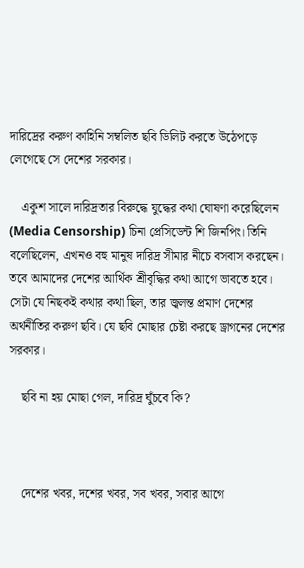দারিদ্রের করুণ কাহিনি সম্বলিত ছবি ডিলিট করতে উঠেপড়ে লেগেছে সে দেশের সরকার।

    একুশ সালে দারিদ্রতার বিরুদ্ধে যুদ্ধের কথা ঘোষণা করেছিলেন (Media Censorship) চিনা প্রেসিডেন্ট শি জিনপিং। তিনি বলেছিলেন, এখনও বহু মানুষ দারিদ্র সীমার নীচে বসবাস করছেন। তবে আমাদের দেশের আর্থিক শ্রীবৃদ্ধির কথা আগে ভাবতে হবে। সেটা যে নিছকই কথার কথা ছিল, তার জ্বলন্ত প্রমাণ দেশের অর্থনীতির করুণ ছবি। যে ছবি মোছার চেষ্টা করছে ড্রাগনের দেশের সরকার।

    ছবি না হয় মোছা গেল, দারিদ্র ঘুঁচবে কি?



    দেশের খবর, দশের খবর, সব খবর, সবার আগে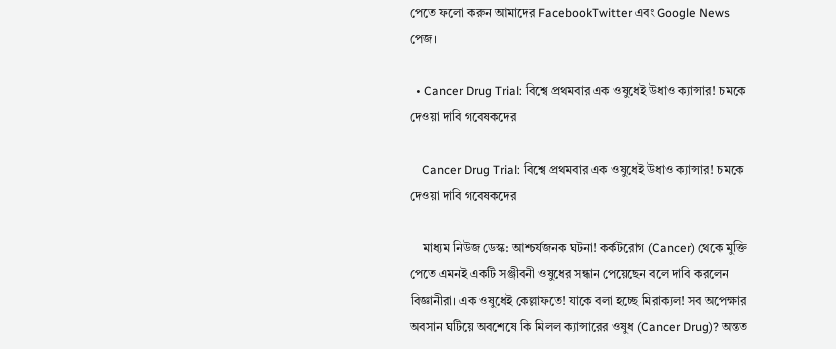পেতে ফলো করুন আমাদের FacebookTwitter এবং Google News পেজ।

  • Cancer Drug Trial: বিশ্বে প্রথমবার এক ওষুধেই উধাও ক্যান্সার! চমকে দেওয়া দাবি গবেষকদের

    Cancer Drug Trial: বিশ্বে প্রথমবার এক ওষুধেই উধাও ক্যান্সার! চমকে দেওয়া দাবি গবেষকদের

    মাধ্যম নিউজ ডেস্ক: আশ্চর্যজনক ঘটনা! কর্কটরোগ (Cancer) থেকে মুক্তি পেতে এমনই একটি সঞ্জীবনী ওষুধের সন্ধান পেয়েছেন বলে দাবি করলেন বিজ্ঞানীরা। এক ওষুধেই কেল্লাফতে! যাকে বলা হচ্ছে মিরাক্যল! সব অপেক্ষার অবসান ঘটিয়ে অবশেষে কি মিলল ক্যান্সারের ওষুধ (Cancer Drug)? অন্তত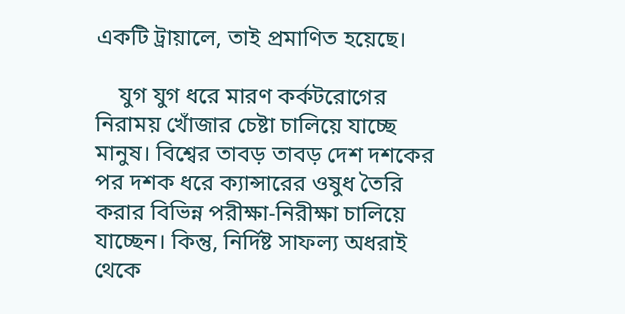একটি ট্রায়ালে, তাই প্রমাণিত হয়েছে।

    যুগ যুগ ধরে মারণ কর্কটরোগের নিরাময় খোঁজার চেষ্টা চালিয়ে যাচ্ছে মানুষ। বিশ্বের তাবড় তাবড় দেশ দশকের পর দশক ধরে ক্যান্সারের ওষুধ তৈরি করার বিভিন্ন পরীক্ষা-নিরীক্ষা চালিয়ে যাচ্ছেন। কিন্তু, নির্দিষ্ট সাফল্য অধরাই থেকে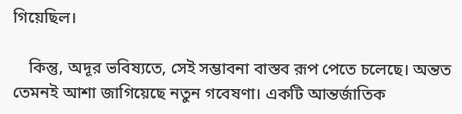গিয়েছিল।

    কিন্তু, অদূর ভবিষ্যতে, সেই সম্ভাবনা বাস্তব রূপ পেতে চলেছে। অন্তত তেমনই আশা জাগিয়েছে নতুন গবেষণা। একটি আন্তর্জাতিক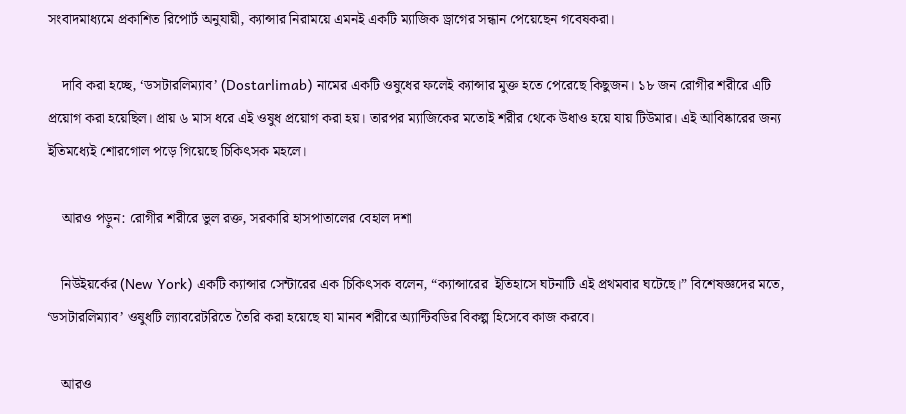সংবাদমাধ্যমে প্রকাশিত রিপোর্ট অনুযায়ী, ক্যান্সার নিরাময়ে এমনই একটি ম্যাজিক ড্রাগের সন্ধান পেয়েছেন গবেষকরা।

    দাবি করা হচ্ছে, ‘ডসটারলিম্যাব’ (Dostarlimab) নামের একটি ওষুধের ফলেই ক্যান্সার মুক্ত হতে পেরেছে কিছুজন। ১৮ জন রোগীর শরীরে এটি প্রয়োগ করা হয়েছিল। প্রায় ৬ মাস ধরে এই ওষুধ প্রয়োগ করা হয়। তারপর ম্যাজিকের মতোই শরীর থেকে উধাও হয়ে যায় টিউমার। এই আবিষ্কারের জন্য ইতিমধ্যেই শোরগোল পড়ে গিয়েছে চিকিৎসক মহলে।

    আরও পড়ুন: রোগীর শরীরে ভুল রক্ত, সরকারি হাসপাতালের বেহাল দশা

    নিউইয়র্কের (New York) একটি ক্যান্সার সেন্টারের এক চিকিৎসক বলেন, “ক্যান্সারের  ইতিহাসে ঘটনাটি এই প্রথমবার ঘটেছে।” বিশেষজ্ঞদের মতে, ‘ডসটারলিম্যাব’ ওষুধটি ল্যাবরেটরিতে তৈরি করা হয়েছে যা মানব শরীরে অ্যান্টিবডির বিকল্প হিসেবে কাজ করবে।

    আরও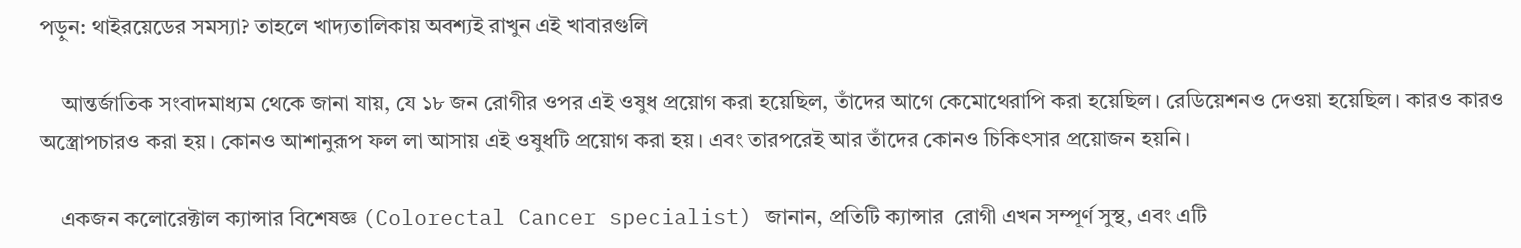পড়ুন: থাইরয়েডের সমস্যা? তাহলে খাদ্যতালিকায় অবশ্যই রাখুন এই খাবারগুলি

    আন্তর্জাতিক সংবাদমাধ্যম থেকে জানা যায়, যে ১৮ জন রোগীর ওপর এই ওষুধ প্রয়োগ করা হয়েছিল, তাঁদের আগে কেমোথেরাপি করা হয়েছিল। রেডিয়েশনও দেওয়া হয়েছিল। কারও কারও অস্ত্রোপচারও করা হয়। কোনও আশানুরূপ ফল লা আসায় এই ওষুধটি প্রয়োগ করা হয়। এবং তারপরেই আর তাঁদের কোনও চিকিৎসার প্রয়োজন হয়নি।

    একজন কলোরেক্টাল ক্যান্সার বিশেষজ্ঞ (Colorectal Cancer specialist) জানান, প্রতিটি ক্যান্সার  রোগী এখন সম্পূর্ণ সুস্থ, এবং এটি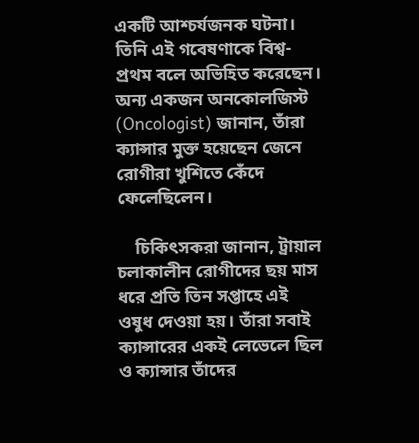একটি আশ্চর্যজনক ঘটনা। তিনি এই গবেষণাকে বিশ্ব-প্রথম বলে অভিহিত করেছেন। অন্য একজন অনকোলজিস্ট  (Oncologist) জানান, তাঁরা ক্যান্সার মুক্ত হয়েছেন জেনে রোগীরা খুশিতে কেঁদে ফেলেছিলেন।

    চিকিৎসকরা জানান, ট্রায়াল চলাকালীন রোগীদের ছয় মাস ধরে প্রতি তিন সপ্তাহে এই ওষুধ দেওয়া হয়। তাঁরা সবাই ক্যান্সারের একই লেভেলে ছিল ও ক্যান্সার তাঁদের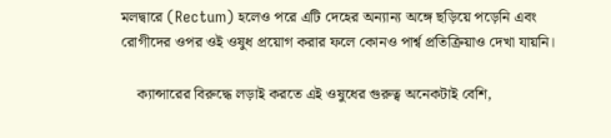মলদ্বারে (Rectum) হলেও পরে এটি দেহের অন্যান্য অঙ্গে ছড়িয়ে পড়েনি এবং রোগীদের ওপর ওই ওষুধ প্রয়োগ করার ফলে কোনও পার্শ্ব প্রতিক্রিয়াও দেখা যায়নি।

    ক্যান্সারের বিরুদ্ধে লড়াই করতে এই ওষুধের গুরুত্ব অনেকটাই বেশি,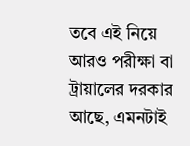তবে এই নিয়ে আরও পরীক্ষা বা ট্রায়ালের দরকার আছে, এমনটাই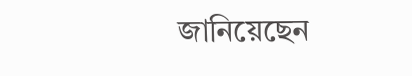জানিয়েছেন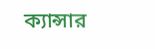ক্যান্সার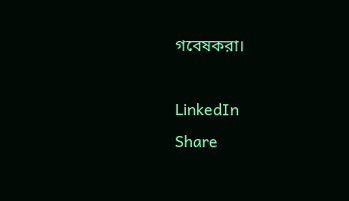গবেষকরা।

LinkedIn
Share